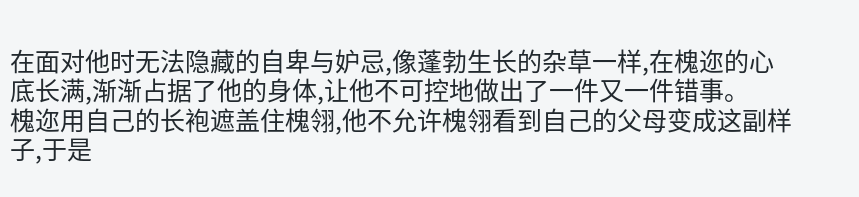在面对他时无法隐藏的自卑与妒忌,像蓬勃生长的杂草一样,在槐迩的心底长满,渐渐占据了他的身体,让他不可控地做出了一件又一件错事。
槐迩用自己的长袍遮盖住槐翎,他不允许槐翎看到自己的父母变成这副样子,于是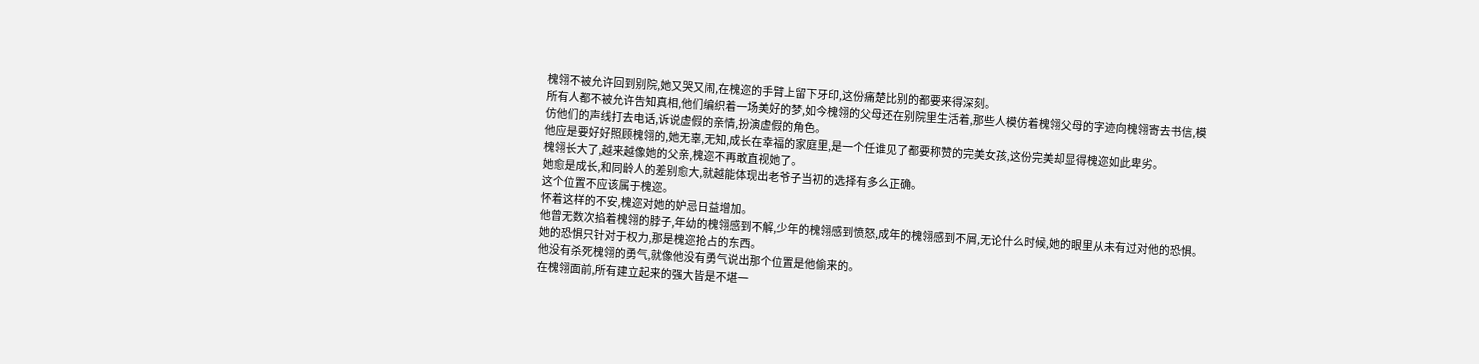槐翎不被允许回到别院,她又哭又闹,在槐迩的手臂上留下牙印,这份痛楚比别的都要来得深刻。
所有人都不被允许告知真相,他们编织着一场美好的梦,如今槐翎的父母还在别院里生活着,那些人模仿着槐翎父母的字迹向槐翎寄去书信,模仿他们的声线打去电话,诉说虚假的亲情,扮演虚假的角色。
他应是要好好照顾槐翎的,她无辜,无知,成长在幸福的家庭里,是一个任谁见了都要称赞的完美女孩,这份完美却显得槐迩如此卑劣。
槐翎长大了,越来越像她的父亲,槐迩不再敢直视她了。
她愈是成长,和同龄人的差别愈大,就越能体现出老爷子当初的选择有多么正确。
这个位置不应该属于槐迩。
怀着这样的不安,槐迩对她的妒忌日益增加。
他曾无数次掐着槐翎的脖子,年幼的槐翎感到不解,少年的槐翎感到愤怒,成年的槐翎感到不屑,无论什么时候,她的眼里从未有过对他的恐惧。
她的恐惧只针对于权力,那是槐迩抢占的东西。
他没有杀死槐翎的勇气,就像他没有勇气说出那个位置是他偷来的。
在槐翎面前,所有建立起来的强大皆是不堪一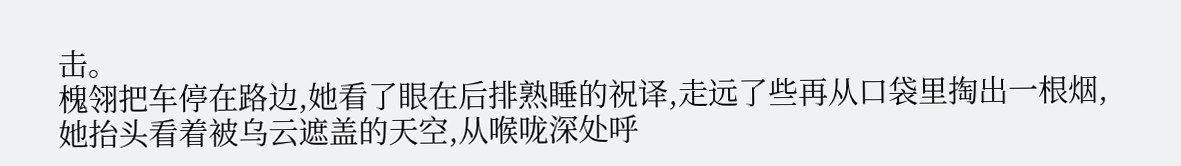击。
槐翎把车停在路边,她看了眼在后排熟睡的祝译,走远了些再从口袋里掏出一根烟,她抬头看着被乌云遮盖的天空,从喉咙深处呼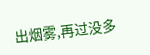出烟雾,再过没多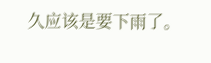久应该是要下雨了。